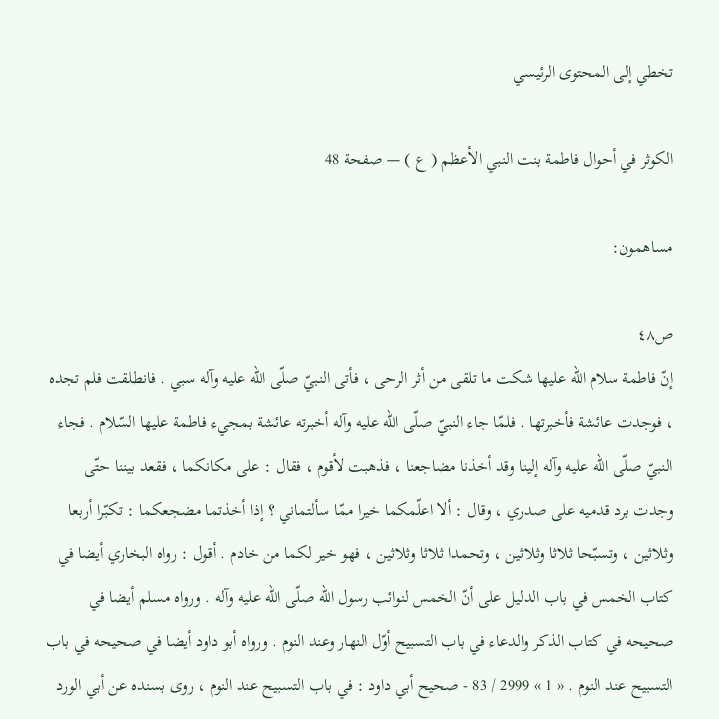تخطي إلى المحتوى الرئيسي

الكوثر في أحوال فاطمة بنت النبي الأعظم ( ع ) — صفحة 48

مساهمون:

ص٤٨
إنّ فاطمة سلام اللّه عليها شكت ما تلقى من أثر الرحى ، فأتى النبيّ صلّى اللّه عليه وآله سبي . فانطلقت فلم تجده ، فوجدت عائشة فأخبرتها . فلمّا جاء النبيّ صلّى اللّه عليه وآله أخبرته عائشة بمجيء فاطمة عليها السّلام . فجاء النبيّ صلّى اللّه عليه وآله إلينا وقد أخذنا مضاجعنا ، فذهبت لأقوم ، فقال : على مكانكما ، فقعد بيننا حتّى وجدت برد قدميه على صدري ، وقال : ألا اعلّمكما خيرا ممّا سألتماني ؟ إذا أخذتما مضجعكما : تكبّرا أربعا وثلاثين ، وتسبّحا ثلاثا وثلاثين ، وتحمدا ثلاثا وثلاثين ، فهو خير لكما من خادم . أقول : رواه البخاري أيضا في كتاب الخمس في باب الدليل على أنّ الخمس لنوائب رسول اللّه صلّى اللّه عليه وآله . ورواه مسلم أيضا في صحيحه في كتاب الذكر والدعاء في باب التسبيح أوّل النهار وعند النوم . ورواه أبو داود أيضا في صحيحه في باب التسبيح عند النوم . « 1 » 2999 / 83 - صحيح أبي داود : في باب التسبيح عند النوم ، روى بسنده عن أبي الورد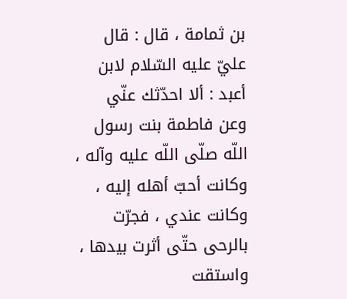بن ثمامة ، قال : قال عليّ عليه السّلام لابن أعبد : ألا احدّثك عنّي وعن فاطمة بنت رسول اللّه صلّى اللّه عليه وآله ، وكانت أحبّ أهله إليه ، وكانت عندي ، فجرّت بالرحى حتّى أثرت بيدها ، واستقت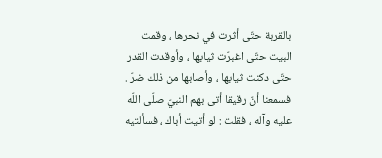بالقربة حتّى أثرت في نحرها ، وقمت البيت حتّى اغبرّت ثيابها ، وأوقدت القدر حتّى دكنت ثيابها ، وأصابها من ذلك ضرّ . فسمعنا أنّ رقيقا أتى بهم النبيّ صلّى اللّه عليه وآله ، فقلت : لو أتيت أباك ، فسألتيه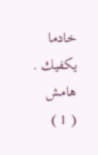خادما يكفيك .
هامش
( 1 )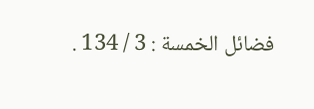فضائل الخمسة : 3 / 134 .